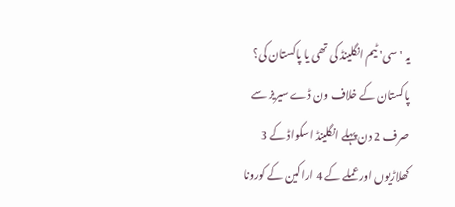یہ 'سی' ٹیم انگلینڈ کی تھی یا پاکستان کی؟
پاکستان کے خلاف ون ڈے سیریز سے صرف 2 دن پہلے انگلینڈ اسکواڈ کے 3 کھلاڑیوں اور عملے کے 4 اراکین کے کورونا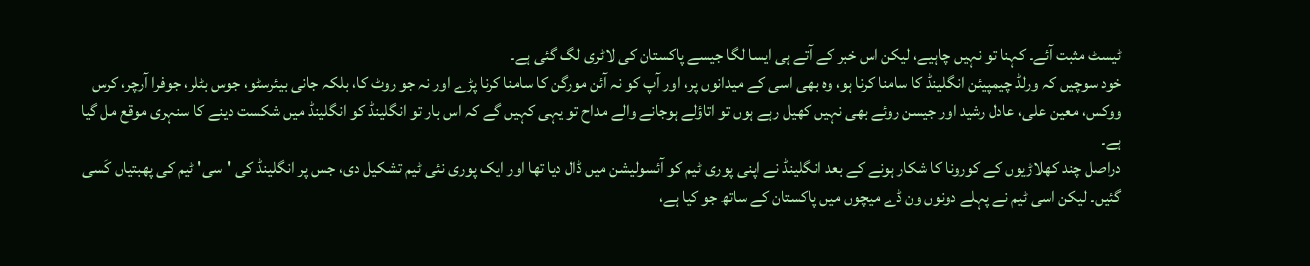ٹیسٹ مثبت آئے۔ کہنا تو نہیں چاہیے، لیکن اس خبر کے آتے ہی ایسا لگا جیسے پاکستان کی لاٹری لگ گئی ہے۔
خود سوچیں کہ ورلڈ چیمپیئن انگلینڈ کا سامنا کرنا ہو، وہ بھی اسی کے میدانوں پر، اور آپ کو نہ آئن مورگن کا سامنا کرنا پڑے اور نہ جو روٹ کا، بلکہ جانی بیئرسٹو، جوس بٹلر، جوفرا آرچر، کرس ووکس، معین علی، عادل رشید اور جیسن روئے بھی نہیں کھیل رہے ہوں تو اتاؤلے ہوجانے والے مداح تو یہی کہیں گے کہ اس بار تو انگلینڈ کو انگلینڈ میں شکست دینے کا سنہری موقع مل گیا ہے۔
دراصل چند کھلاڑیوں کے کورونا کا شکار ہونے کے بعد انگلینڈ نے اپنی پوری ٹیم کو آئسولیشن میں ڈال دیا تھا اور ایک پوری نئی ٹیم تشکیل دی، جس پر انگلینڈ کی 'سی' ٹیم کی پھبتیاں کَسی گئیں۔ لیکن اسی ٹیم نے پہلے دونوں ون ڈے میچوں میں پاکستان کے ساتھ جو کیا ہے،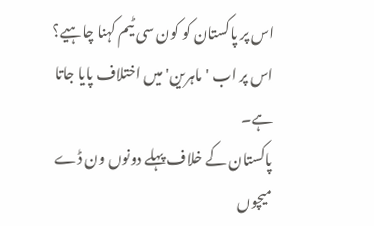اس پر پاکستان کو کون سی ٹیم کہنا چاہیے؟ اس پر اب 'ماہرین' میں اختلاف پایا جاتا ہے۔
پاکستان کے خلاف پہلے دونوں ون ڈے میچوں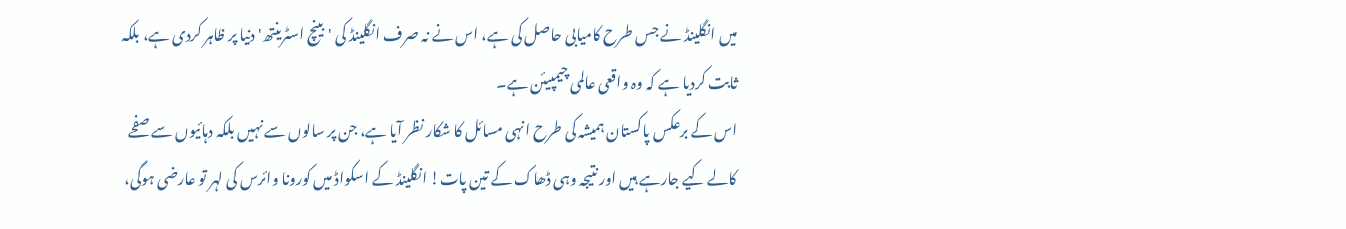میں انگلینڈ نے جس طرح کامیابی حاصل کی ہے، اس نے نہ صرف انگلینڈ کی 'بینچ اسٹرینتھ' دنیا پر ظاہر کردی ہے، بلکہ ثابت کردیا ہے کہ وہ واقعی عالمی چیمپیئن ہے۔
اس کے برعکس پاکستان ہمیشہ کی طرح انہی مسائل کا شکار نظر آیا ہے، جن پر سالوں سے نہیں بلکہ دہائیوں سے صفحے کالے کیے جارہے ہیں اور نتیجہ وہی ڈھاک کے تین پات! انگلینڈ کے اسکواڈ میں کورونا وائرس کی لہر تو عارضی ہوگی،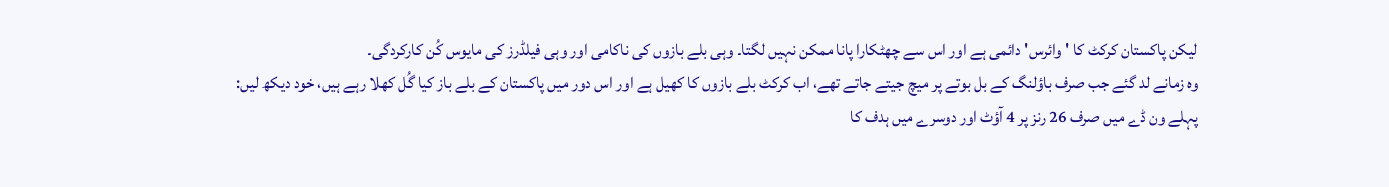لیکن پاکستان کرکٹ کا 'وائرس' دائمی ہے اور اس سے چھٹکارا پانا ممکن نہیں لگتا۔ وہی بلے بازوں کی ناکامی اور وہی فیلڈرز کی مایوس کُن کارکردگی۔
وہ زمانے لد گئے جب صرف باؤلنگ کے بل بوتے پر میچ جیتے جاتے تھے، اب کرکٹ بلے بازوں کا کھیل ہے اور اس دور میں پاکستان کے بلے باز کیا گُل کھلا رہے ہیں، خود دیکھ لیں:
پہلے ون ڈے میں صرف 26 رنز پر 4 آؤٹ اور دوسرے میں ہدف کا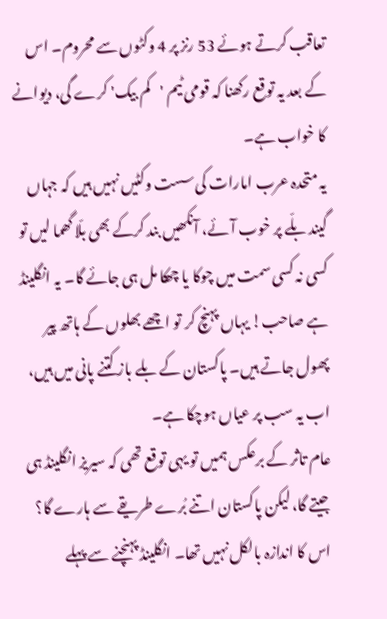تعاقب کرتے ہوئے 53 رنز پر 4 وکٹوں سے محروم۔ اس کے بعد یہ توقع رکھنا کہ قومی ٹیم 'کم بیک' کرے گی، دیوانے کا خواب ہے۔
یہ متحدہ عرب امارات کی سست وکٹیں نہیں ہیں کہ جہاں گیند بلّے پر خوب آئے، آنکھیں بند کرکے بھی بلّا گھما لیں تو کسی نہ کسی سمت میں چوکا یا چھکا مل ہی جائے گا۔ یہ انگلینڈ ہے صاحب! یہاں پہنچ کر تو اچھے بھلوں کے ہاتھ پیر پھول جاتے ہیں۔ پاکستان کے بلے باز کتنے پانی میں ہیں، اب یہ سب پر عیاں ہوچکا ہے۔
عام تاثر کے برعکس ہمیں تو یہی توقع تھی کہ سیریز انگلینڈ ہی جیتے گا، لیکن پاکستان اتنے بُرے طریقے سے ہارے گا؟ اس کا اندازہ بالکل نہیں تھا۔ انگلینڈ پہنچنے سے پہلے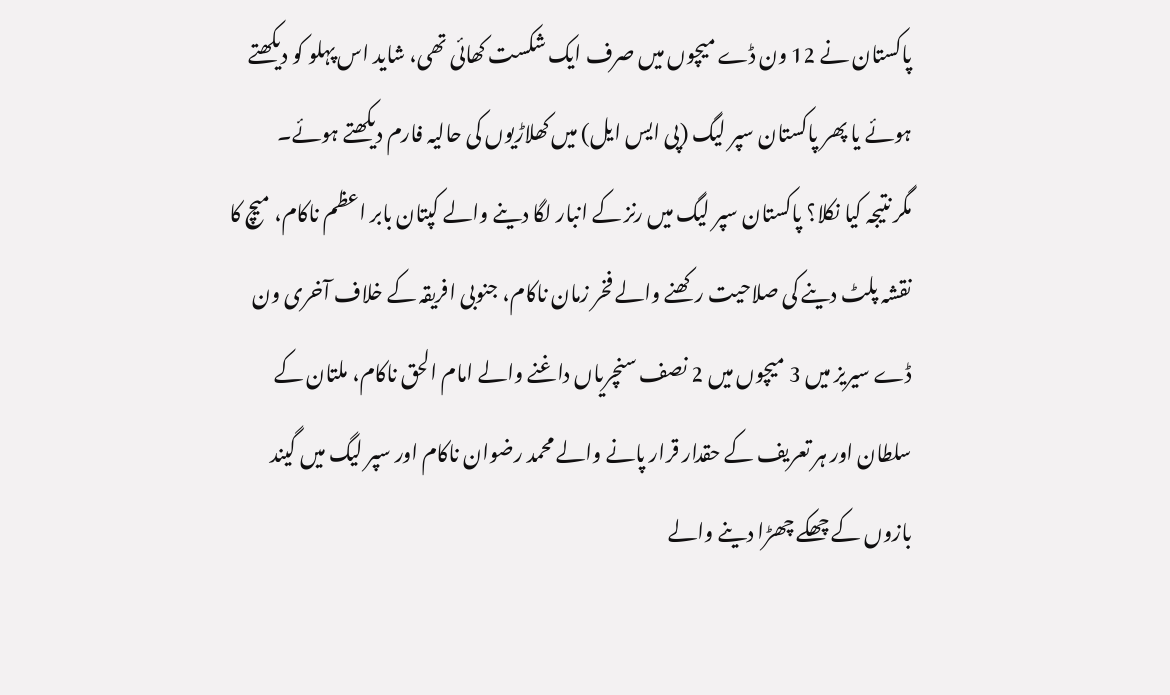پاکستان نے 12 ون ڈے میچوں میں صرف ایک شکست کھائی تھی، شاید اس پہلو کو دیکھتے ہوئے یا پھر پاکستان سپر لیگ (پی ایس ایل) میں کھلاڑیوں کی حالیہ فارم دیکھتے ہوئے۔
مگر نتیجہ کیا نکلا؟ پاکستان سپر لیگ میں رنز کے انبار لگا دینے والے کپتان بابر اعظم ناکام، میچ کا نقشہ پلٹ دینے کی صلاحیت رکھنے والے فخر زمان ناکام، جنوبی افریقہ کے خلاف آخری ون ڈے سیریز میں 3 میچوں میں 2 نصف سنچریاں داغنے والے امام الحق ناکام، ملتان کے سلطان اور ہر تعریف کے حقدار قرار پانے والے محمد رضوان ناکام اور سپر لیگ میں گیند بازوں کے چھکے چھڑا دینے والے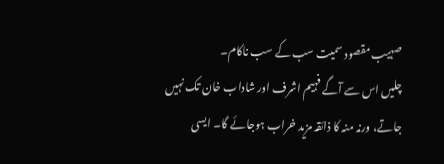صہیب مقصود سمیت سب کے سب ناکام۔
چلیں اس سے آگے فہیم اشرف اور شاداب خان تک نہیں جاتے، ورنہ منہ کا ذائقہ مزید خراب ہوجائے گا۔ ایسی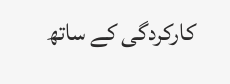کارکردگی کے ساتھ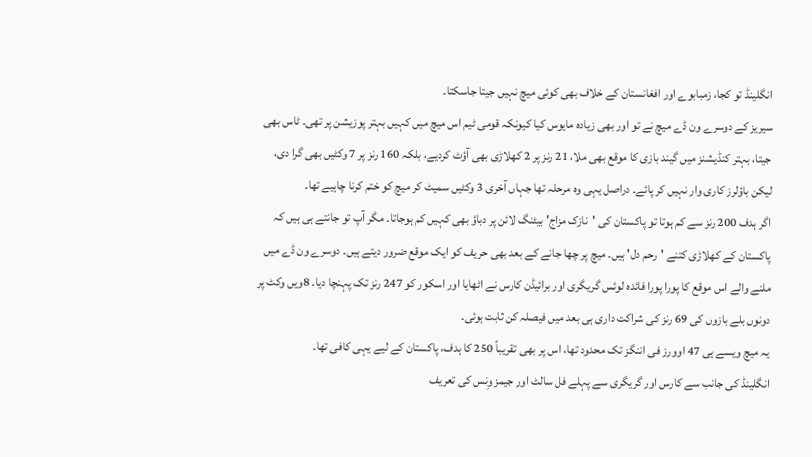انگلینڈ تو کجا، زمبابوے اور افغانستان کے خلاف بھی کوئی میچ نہیں جیتا جاسکتا۔
سیریز کے دوسرے ون ڈے میچ نے تو اور بھی زیادہ مایوس کیا کیونکہ قومی ٹیم اس میچ میں کہیں بہتر پوزیشن پر تھی۔ ٹاس بھی جیتا، بہتر کنڈیشنز میں گیند بازی کا موقع بھی ملا، 21 رنز پر 2 کھلاڑی بھی آؤٹ کردیے، بلکہ 160 رنز پر 7 وکٹیں بھی گرا دی، لیکن باؤلرز کاری وار نہیں کر پائے۔ دراصل یہی وہ مرحلہ تھا جہاں آخری 3 وکٹیں سمیٹ کر میچ کو ختم کرنا چاہیے تھا۔
اگر ہدف 200 رنز سے کم ہوتا تو پاکستان کی 'نازک مزاج' بیٹنگ لائن پر دباؤ بھی کہیں کم ہوجاتا۔ مگر آپ تو جانتے ہی ہیں کہ پاکستان کے کھلاڑی کتنے 'رحم دل' ہیں۔ میچ پر چھا جانے کے بعد بھی حریف کو ایک موقع ضرور دیتے ہیں۔ دوسرے ون ڈے میں ملنے والے اس موقع کا پورا پورا فائدہ لوئس گریگری اور برائیڈن کارس نے اٹھایا اور اسکور کو 247 رنز تک پہنچا دیا۔ 8ویں وکٹ پر دونوں بلے بازوں کی 69 رنز کی شراکت داری ہی بعد میں فیصلہ کن ثابت ہوئی۔
یہ میچ ویسے ہی 47 اوورز فی اننگز تک محدود تھا، اس پر بھی تقریباً 250 کا ہدف، پاکستان کے لیے یہی کافی تھا۔
انگلینڈ کی جانب سے کارس اور گریگری سے پہلے فل سالٹ اور جیمز وِنس کی تعریف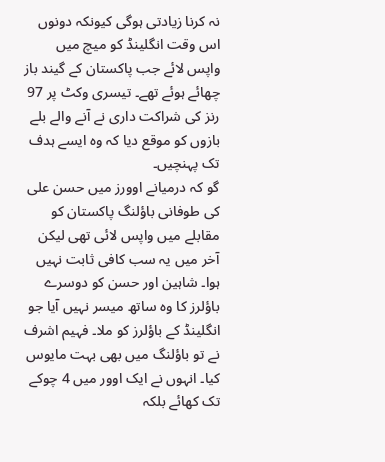نہ کرنا زیادتی ہوگی کیونکہ دونوں اس وقت انگلینڈ کو میچ میں واپس لائے جب پاکستان کے گیند باز چھائے ہوئے تھے۔ تیسری وکٹ پر 97 رنز کی شراکت داری نے آنے والے بلے بازوں کو موقع دیا کہ وہ ایسے ہدف تک پہنچیں۔
گو کہ درمیانے اوورز میں حسن علی کی طوفانی باؤلنگ پاکستان کو مقابلے میں واپس لائی تھی لیکن آخر میں یہ سب کافی ثابت نہیں ہوا۔ شاہین اور حسن کو دوسرے باؤلرز کا وہ ساتھ میسر نہیں آیا جو انگلینڈ کے باؤلرز کو ملا۔ فہیم اشرف نے تو باؤلنگ میں بھی بہت مایوس کیا۔ انہوں نے ایک اوور میں 4 چوکے تک کھائے بلکہ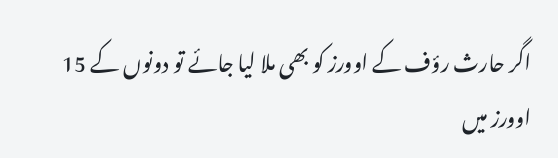اگر حارث رؤف کے اوورز کو بھی ملا لیا جائے تو دونوں کے 15 اوورز میں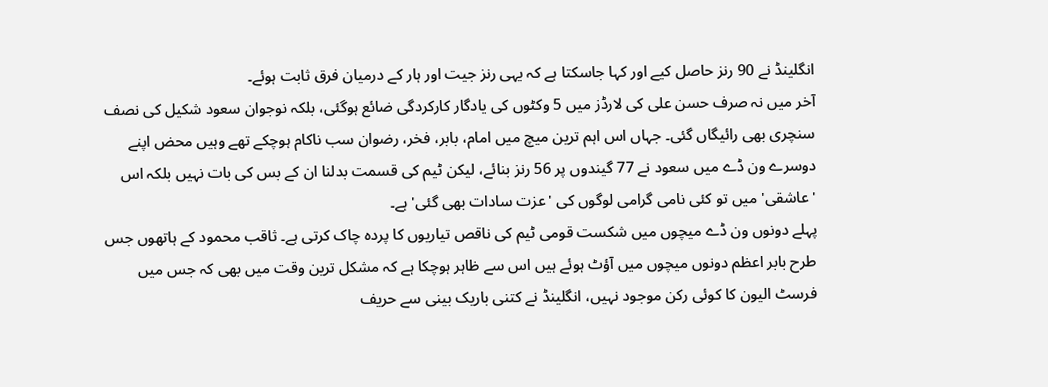انگلینڈ نے 90 رنز حاصل کیے اور کہا جاسکتا ہے کہ یہی رنز جیت اور ہار کے درمیان فرق ثابت ہوئے۔
آخر میں نہ صرف حسن علی کی لارڈز میں 5 وکٹوں کی یادگار کارکردگی ضائع ہوگئی، بلکہ نوجوان سعود شکیل کی نصف سنچری بھی رائیگاں گئی۔ جہاں اس اہم ترین میچ میں امام، بابر، فخر، رضوان سب ناکام ہوچکے تھے وہیں محض اپنے دوسرے ون ڈے میں سعود نے 77 گیندوں پر 56 رنز بنائے، لیکن ٹیم کی قسمت بدلنا ان کے بس کی بات نہیں بلکہ اس 'عاشقی' میں تو کئی نامی گرامی لوگوں کی 'عزت سادات بھی گئی' ہے۔
پہلے دونوں ون ڈے میچوں میں شکست قومی ٹیم کی ناقص تیاریوں کا پردہ چاک کرتی ہے۔ ثاقب محمود کے ہاتھوں جس طرح بابر اعظم دونوں میچوں میں آؤٹ ہوئے ہیں اس سے ظاہر ہوچکا ہے کہ مشکل ترین وقت میں بھی کہ جس میں فرسٹ الیون کا کوئی رکن موجود نہیں، انگلینڈ نے کتنی باریک بینی سے حریف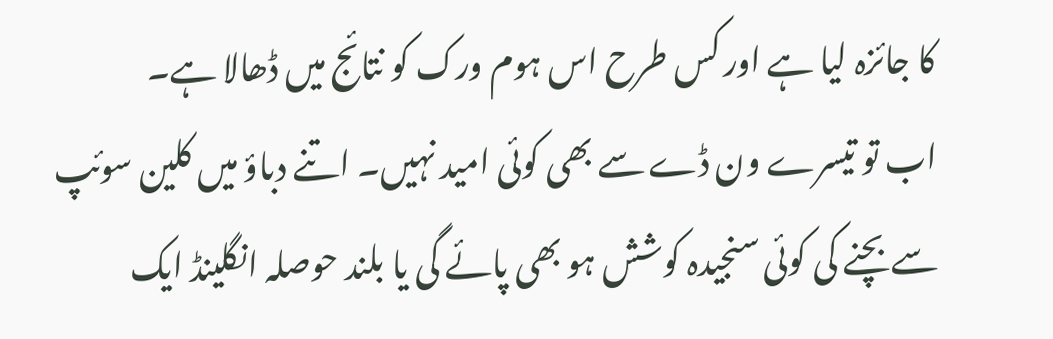کا جائزہ لیا ہے اور کس طرح اس ہوم ورک کو نتائج میں ڈھالا ہے۔
اب تو تیسرے ون ڈے سے بھی کوئی امید نہیں۔ اتنے دباؤ میں کلین سوئپ سے بچنے کی کوئی سنجیدہ کوشش ہو بھی پائے گی یا بلند حوصلہ انگلینڈ ایک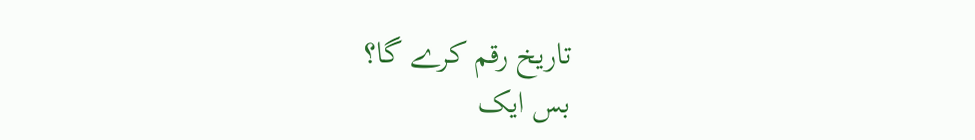تاریخ رقم کرے گا؟
بس ایک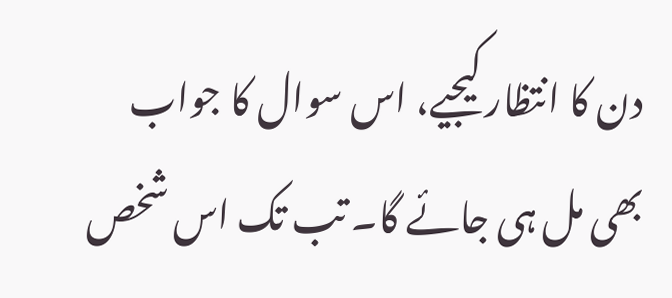دن کا انتظار کیجیے، اس سوال کا جواب بھی مل ہی جائے گا۔ تب تک اس شخص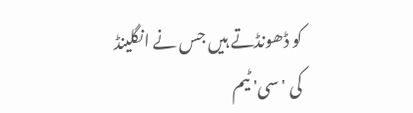کو ڈھونڈتے ہیں جس نے انگلینڈ کی 'سی' ٹیم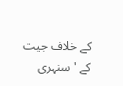کے خلاف جیت کے 'سنہری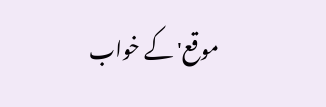موقع' کے خواب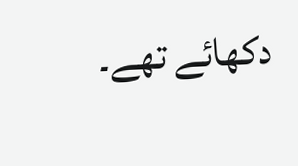دکھائے تھے۔